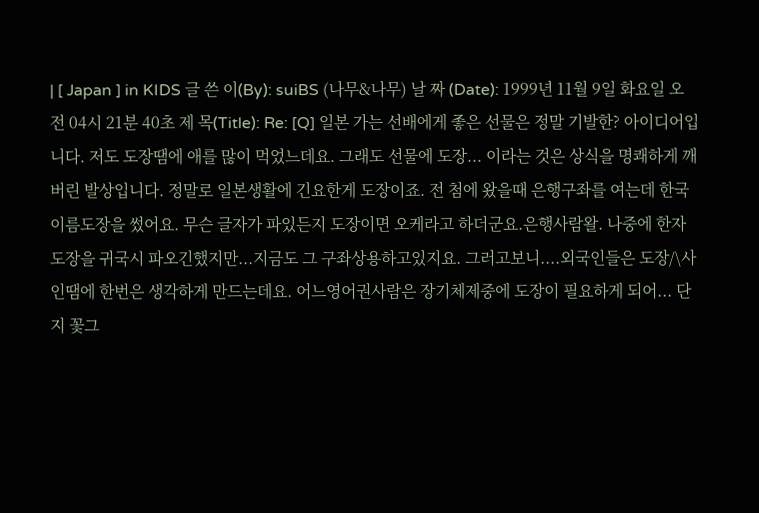| [ Japan ] in KIDS 글 쓴 이(By): suiBS (나무&나무) 날 짜 (Date): 1999년 11월 9일 화요일 오전 04시 21분 40초 제 목(Title): Re: [Q] 일본 가는 선배에게 좋은 선물은 정말 기발한? 아이디어입니다. 저도 도장땜에 애를 많이 먹었느데요. 그래도 선물에 도장... 이라는 것은 상식을 명쾌하게 깨버린 발상입니다. 정말로 일본생활에 긴요한게 도장이죠. 전 첨에 왔을때 은행구좌를 여는데 한국이름도장을 썼어요. 무슨 글자가 파있든지 도장이면 오케라고 하더군요.은행사람왈. 나중에 한자도장을 귀국시 파오긴했지만...지금도 그 구좌상용하고있지요. 그러고보니....외국인들은 도장/\사인땜에 한번은 생각하게 만드는데요. 어느영어권사람은 장기체제중에 도장이 필요하게 되어... 단지 꽃그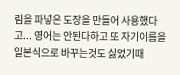림을 파넣은 도장을 만들어 사용했다고... 영어는 안된다하고 또 자기이름을 일본식으로 바꾸는것도 싫었기때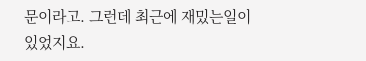문이라고. 그런데 최근에 재밌는일이 있었지요.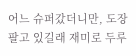어느 슈퍼갔더니만, 도장팔고 있길래 재미로 두루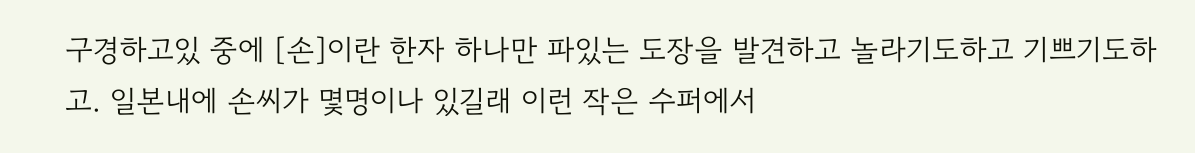구경하고있 중에 [손]이란 한자 하나만 파있는 도장을 발견하고 놀라기도하고 기쁘기도하고. 일본내에 손씨가 몇명이나 있길래 이런 작은 수퍼에서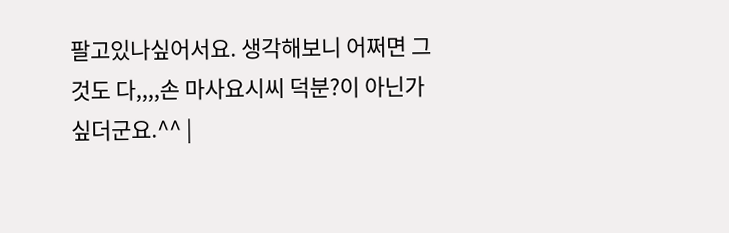팔고있나싶어서요. 생각해보니 어쩌면 그것도 다,,,,손 마사요시씨 덕분?이 아닌가 싶더군요.^^ |